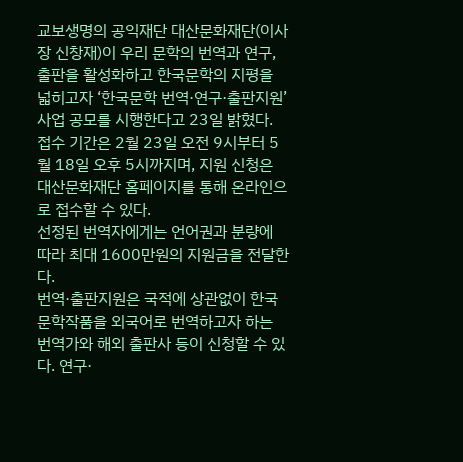교보생명의 공익재단 대산문화재단(이사장 신창재)이 우리 문학의 번역과 연구, 출판을 활성화하고 한국문학의 지평을 넓히고자 ‘한국문학 번역·연구·출판지원’ 사업 공모를 시행한다고 23일 밝혔다.
접수 기간은 2월 23일 오전 9시부터 5월 18일 오후 5시까지며, 지원 신청은 대산문화재단 홈페이지를 통해 온라인으로 접수할 수 있다.
선정된 번역자에게는 언어권과 분량에 따라 최대 1600만원의 지원금을 전달한다.
번역·출판지원은 국적에 상관없이 한국문학작품을 외국어로 번역하고자 하는 번역가와 해외 출판사 등이 신청할 수 있다. 연구·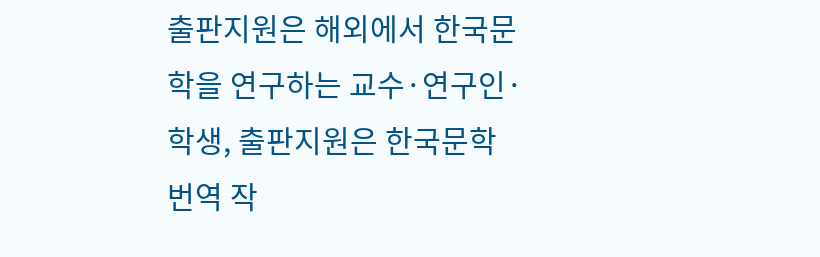출판지원은 해외에서 한국문학을 연구하는 교수·연구인·학생, 출판지원은 한국문학 번역 작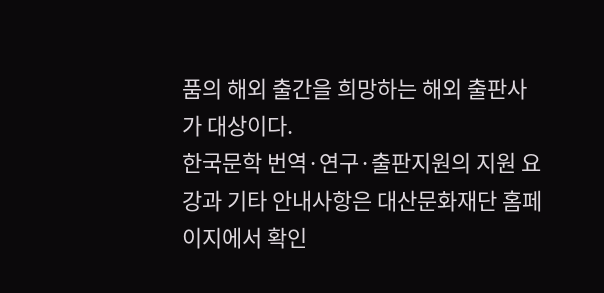품의 해외 출간을 희망하는 해외 출판사가 대상이다.
한국문학 번역·연구·출판지원의 지원 요강과 기타 안내사항은 대산문화재단 홈페이지에서 확인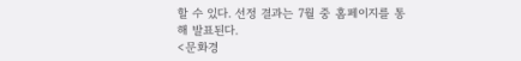할 수 있다. 선정 결과는 7월 중 홈페이지를 통해 발표된다.
<문화경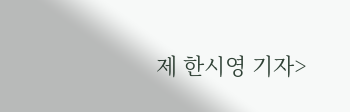제 한시영 기자>